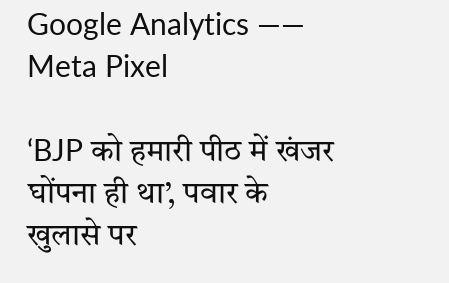Google Analytics —— Meta Pixel

‘BJP को हमारी पीठ में खंजर घोंपना ही था’, पवार के खुलासे पर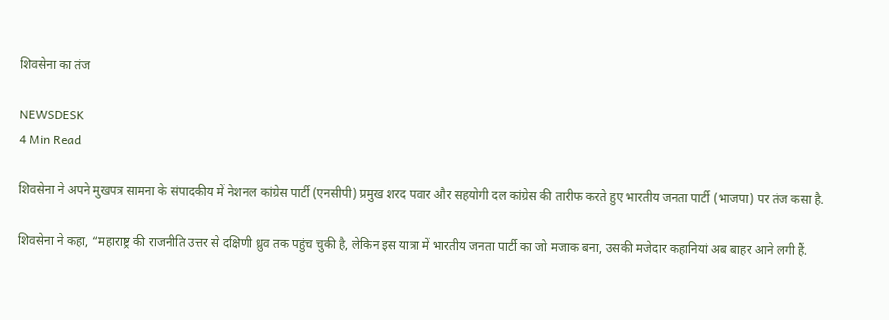शिवसेना का तंज

NEWSDESK
4 Min Read

शिवसेना ने अपने मुखपत्र सामना के संपादकीय में नेशनल कांग्रेस पार्टी (एनसीपी) प्रमुख शरद पवार और सहयोगी दल कांग्रेस की तारीफ करते हुए भारतीय जनता पार्टी (भाजपा) पर तंज कसा है.

शिवसेना ने कहा, “महाराष्ट्र की राजनीति उत्तर से दक्षिणी ध्रुव तक पहुंच चुकी है, लेकिन इस यात्रा में भारतीय जनता पार्टी का जो मजाक बना, उसकी मजेदार कहानियां अब बाहर आने लगी हैं.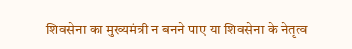शिवसेना का मुख्यमंत्री न बनने पाए या शिवसेना के नेतृत्व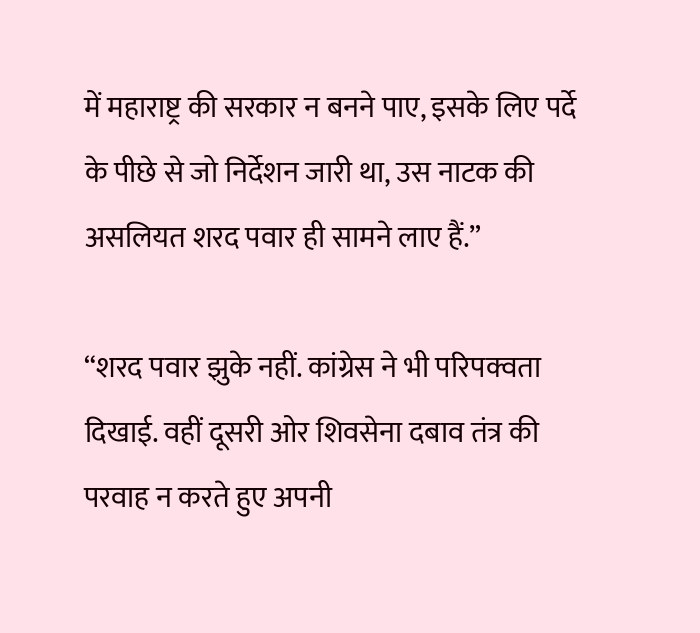में महाराष्ट्र की सरकार न बनने पाए, इसके लिए पर्दे के पीछे से जो निर्देशन जारी था, उस नाटक की असलियत शरद पवार ही सामने लाए हैं.”

“शरद पवार झुके नहीं. कांग्रेस ने भी परिपक्वता दिखाई. वहीं दूसरी ओर शिवसेना दबाव तंत्र की परवाह न करते हुए अपनी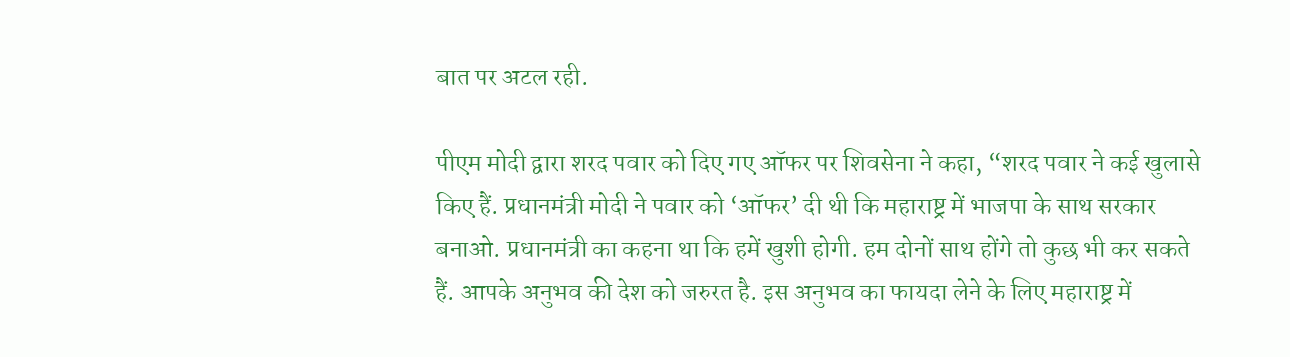बात पर अटल रही.

पीएम मोदी द्वारा शरद पवार को दिए गए ऑफर पर शिवसेना ने कहा, “शरद पवार ने कई खुलासे किए हैं. प्रधानमंत्री मोदी ने पवार को ‘ऑफर’ दी थी कि महाराष्ट्र में भाजपा के साथ सरकार बनाओ. प्रधानमंत्री का कहना था कि हमें खुशी होगी. हम दोनों साथ होंगे तो कुछ भी कर सकते हैं. आपके अनुभव की देश को जरुरत है. इस अनुभव का फायदा लेने के लिए महाराष्ट्र में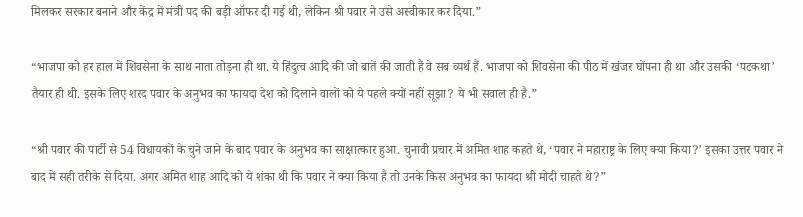मिलकर सरकार बनाने और केंद्र में मंत्री पद की बड़ी ऑफर दी गई थी, लेकिन श्री पवार ने उसे अस्वीकार कर दिया.”

“भाजपा को हर हाल में शिवसेना के साथ नाता तोड़ना ही था. ये हिंदुत्व आदि की जो बातें की जाती हैं वे सब व्यर्थ हैं. भाजपा को शिवसेना की पीठ में खंजर घोंपना ही था और उसकी ‘पटकथा’ तैयार ही थी. इसके लिए शरद पवार के अनुभव का फायदा देश को दिलाने वालों को ये पहले क्यों नहीं सूझा? ये भी सवाल ही है.”

“श्री पवार की पार्टी से 54 विधायकों के चुने जाने के बाद पवार के अनुभव का साक्षात्कार हुआ. चुनावी प्रचार में अमित शाह कहते थे, ‘पवार ने महाराष्ट्र के लिए क्या किया?’ इसका उत्तर पवार ने बाद में सही तरीके से दिया. अगर अमित शाह आदि को ये शंका थी कि पवार ने क्या किया है तो उनके किस अनुभव का फायदा श्री मोदी चाहते थे?”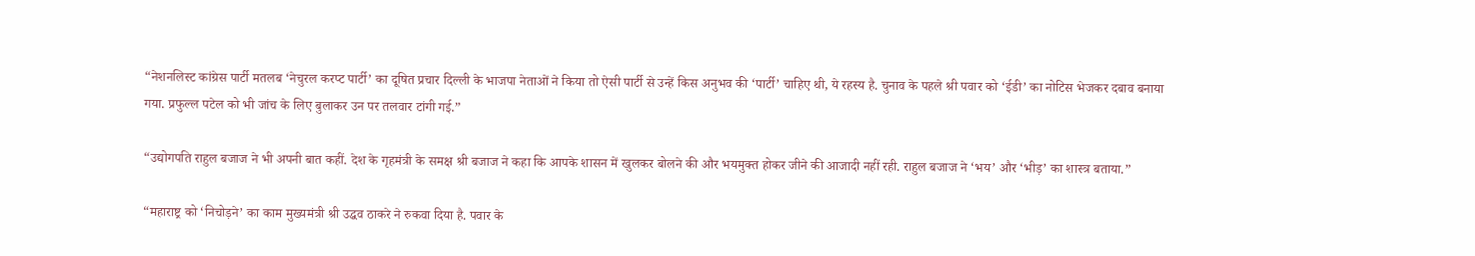“नेशनलिस्ट कांग्रेस पार्टी मतलब ‘नेचुरल करप्ट पार्टी’ का दूषित प्रचार दिल्ली के भाजपा नेताओं ने किया तो ऐसी पार्टी से उन्हें किस अनुभव की ‘पार्टी’ चाहिए थी, ये रहस्य है. चुनाव के पहले श्री पवार को ‘ईडी’ का नोटिस भेजकर दबाव बनाया गया. प्रफुल्ल पटेल को भी जांच के लिए बुलाकर उन पर तलवार टांगी गई.”

“उद्योगपति राहुल बजाज ने भी अपनी बात कहीं. देश के गृहमंत्री के समक्ष श्री बजाज ने कहा कि आपके शासन में खुलकर बोलने की और भयमुक्त होकर जीने की आजादी नहीं रही. राहुल बजाज ने ‘भय’ और ‘भीड़’ का शास्त्र बताया.”

“महाराष्ट्र को ‘निचोड़ने’ का काम मुख्यमंत्री श्री उद्धव ठाकरे ने रुकवा दिया है. पवार के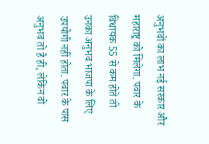अनुभवों का लाभ नई सरकार और महाराष्ट्र को मिलेगा. पवार के विधायक 55 से कम होते तो उनका अनुभव भाजपा के लिए उपयोगी नहीं होता. पवार के पास अनुभव तो है ही, लेकिन वो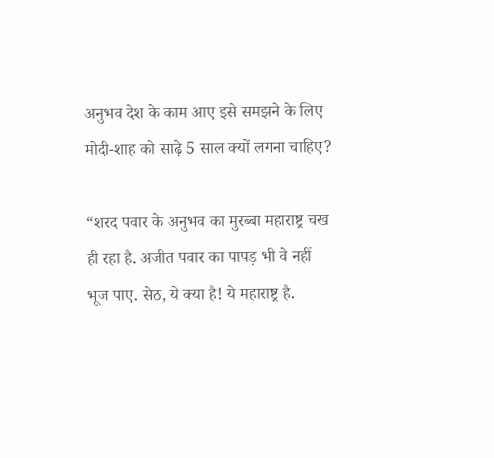अनुभव देश के काम आए इसे समझने के लिए मोदी-शाह को साढ़े 5 साल क्यों लगना चाहिए?

“शरद पवार के अनुभव का मुरब्बा महाराष्ट्र चख ही रहा है. अजीत पवार का पापड़ भी वे नहीं भूज पाए. सेठ, ये क्या है! ये महाराष्ट्र है.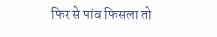फिर से पांव फिसला तो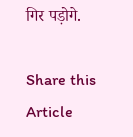गिर पड़ोगे.

Share this Article